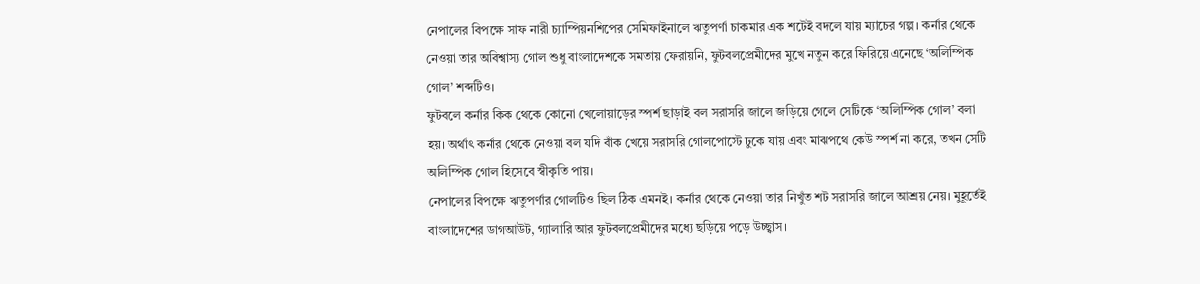নেপালের বিপক্ষে সাফ নারী চ্যাম্পিয়নশিপের সেমিফাইনালে ঋতুপর্ণা চাকমার এক শটেই বদলে যায় ম্যাচের গল্প। কর্নার থেকে নেওয়া তার অবিশ্বাস্য গোল শুধু বাংলাদেশকে সমতায় ফেরায়নি, ফুটবলপ্রেমীদের মুখে নতুন করে ফিরিয়ে এনেছে ‘অলিম্পিক গোল’ শব্দটিও।
ফুটবলে কর্নার কিক থেকে কোনো খেলোয়াড়ের স্পর্শ ছাড়াই বল সরাসরি জালে জড়িয়ে গেলে সেটিকে ‘অলিম্পিক গোল’ বলা হয়। অর্থাৎ কর্নার থেকে নেওয়া বল যদি বাঁক খেয়ে সরাসরি গোলপোস্টে ঢুকে যায় এবং মাঝপথে কেউ স্পর্শ না করে, তখন সেটি অলিম্পিক গোল হিসেবে স্বীকৃতি পায়।
নেপালের বিপক্ষে ঋতুপর্ণার গোলটিও ছিল ঠিক এমনই। কর্নার থেকে নেওয়া তার নিখুঁত শট সরাসরি জালে আশ্রয় নেয়। মুহূর্তেই বাংলাদেশের ডাগআউট, গ্যালারি আর ফুটবলপ্রেমীদের মধ্যে ছড়িয়ে পড়ে উচ্ছ্বাস।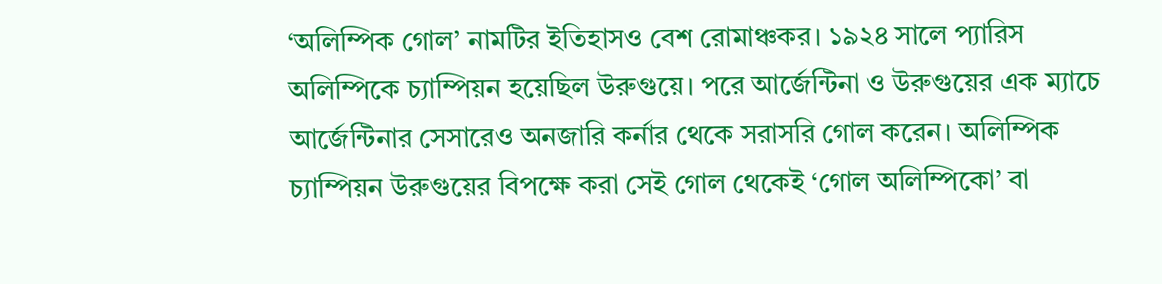‘অলিম্পিক গোল’ নামটির ইতিহাসও বেশ রোমাঞ্চকর। ১৯২৪ সালে প্যারিস অলিম্পিকে চ্যাম্পিয়ন হয়েছিল উরুগুয়ে। পরে আর্জেন্টিনা ও উরুগুয়ের এক ম্যাচে আর্জেন্টিনার সেসারেও অনজারি কর্নার থেকে সরাসরি গোল করেন। অলিম্পিক চ্যাম্পিয়ন উরুগুয়ের বিপক্ষে করা সেই গোল থেকেই ‘গোল অলিম্পিকো’ বা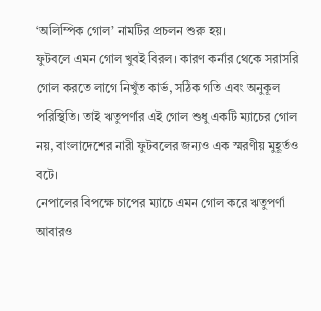‘অলিম্পিক গোল’ নামটির প্রচলন শুরু হয়।
ফুটবলে এমন গোল খুবই বিরল। কারণ কর্নার থেকে সরাসরি গোল করতে লাগে নিখুঁত কার্ভ, সঠিক গতি এবং অনুকূল পরিস্থিতি। তাই ঋতুপর্ণার এই গোল শুধু একটি ম্যাচের গোল নয়, বাংলাদেশের নারী ফুটবলের জন্যও এক স্মরণীয় মুহূর্তও বটে।
নেপালের বিপক্ষে চাপের ম্যাচে এমন গোল করে ঋতুপর্ণা আবারও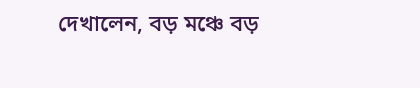দেখালেন, বড় মঞ্চে বড়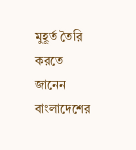মুহূর্ত তৈরি করতে জানেন বাংলাদেশের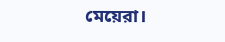মেয়েরা।